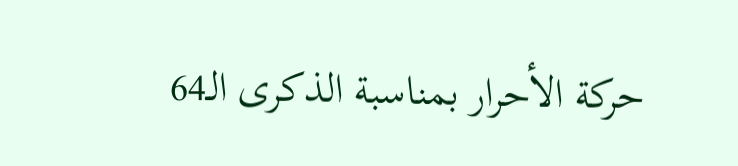حركة الأحرار بمناسبة الذكرى الـ64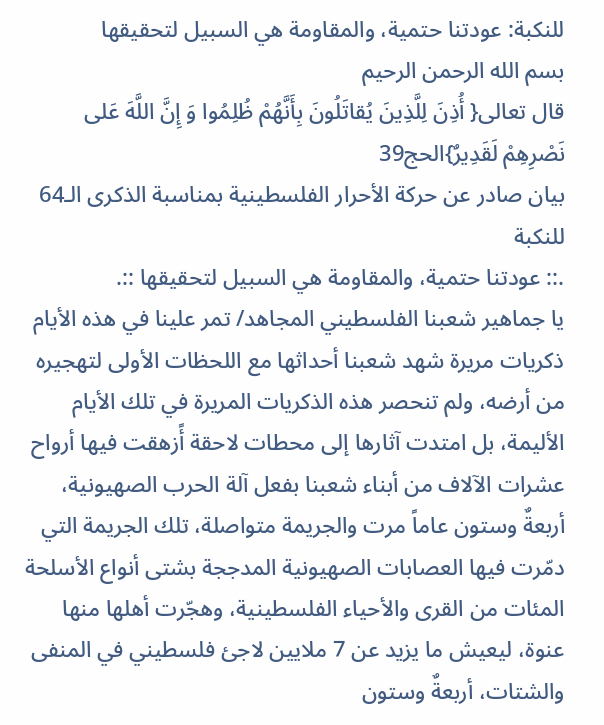للنكبة: عودتنا حتمية، والمقاومة هي السبيل لتحقيقها
بسم الله الرحمن الرحيم
قال تعالى{ أُذِنَ لِلَّذِينَ يُقاتَلُونَ بِأَنَّهُمْ ظُلِمُوا وَ إِنَّ اللَّهَ عَلى نَصْرِهِمْ لَقَدِيرٌ}الحج39
بيان صادر عن حركة الأحرار الفلسطينية بمناسبة الذكرى الـ64 للنكبة
.:: عودتنا حتمية، والمقاومة هي السبيل لتحقيقها ::.
يا جماهير شعبنا الفلسطيني المجاهد/ تمر علينا في هذه الأيام ذكريات مريرة شهد شعبنا أحداثها مع اللحظات الأولى لتهجيره من أرضه، ولم تنحصر هذه الذكريات المريرة في تلك الأيام الأليمة، بل امتدت آثارها إلى محطات لاحقة أًزهقت فيها أرواح عشرات الآلاف من أبناء شعبنا بفعل آلة الحرب الصهيونية، أربعةٌ وستون عاماً مرت والجريمة متواصلة، تلك الجريمة التي دمّرت فيها العصابات الصهيونية المدججة بشتى أنواع الأسلحة المئات من القرى والأحياء الفلسطينية، وهجّرت أهلها منها عنوة، ليعيش ما يزيد عن 7 ملايين لاجئ فلسطيني في المنفى والشتات، أربعةٌ وستون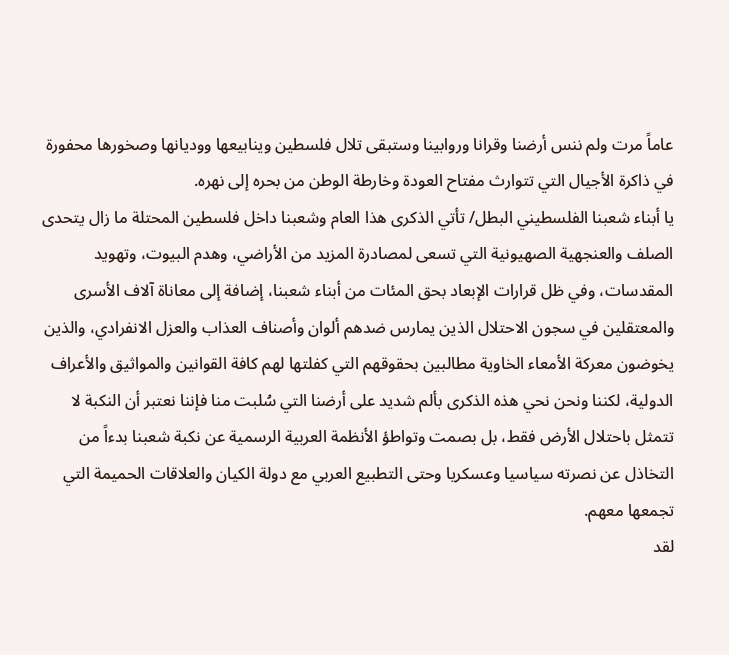عاماً مرت ولم ننس أرضنا وقرانا وروابينا وستبقى تلال فلسطين وينابيعها ووديانها وصخورها محفورة في ذاكرة الأجيال التي تتوارث مفتاح العودة وخارطة الوطن من بحره إلى نهره.
يا أبناء شعبنا الفلسطيني البطل/ تأتي الذكرى هذا العام وشعبنا داخل فلسطين المحتلة ما زال يتحدى الصلف والعنجهية الصهيونية التي تسعى لمصادرة المزيد من الأراضي، وهدم البيوت، وتهويد المقدسات، وفي ظل قرارات الإبعاد بحق المئات من أبناء شعبنا، إضافة إلى معاناة آلاف الأسرى والمعتقلين في سجون الاحتلال الذين يمارس ضدهم ألوان وأصناف العذاب والعزل الانفرادي، والذين يخوضون معركة الأمعاء الخاوية مطالبين بحقوقهم التي كفلتها لهم كافة القوانين والمواثيق والأعراف الدولية، لكننا ونحن نحي هذه الذكرى بألم شديد على أرضنا التي سُلبت منا فإننا نعتبر أن النكبة لا تتمثل باحتلال الأرض فقط، بل بصمت وتواطؤ الأنظمة العربية الرسمية عن نكبة شعبنا بدءاً من التخاذل عن نصرته سياسيا وعسكريا وحتى التطبيع العربي مع دولة الكيان والعلاقات الحميمة التي تجمعها معهم.
لقد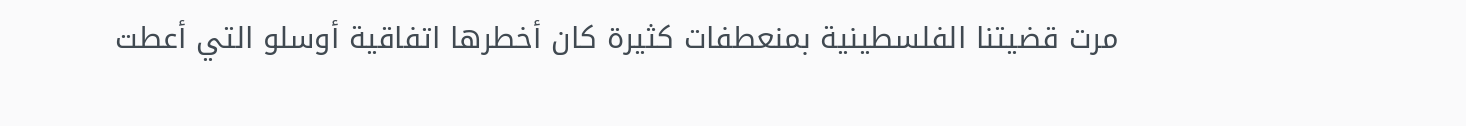مرت قضيتنا الفلسطينية بمنعطفات كثيرة كان أخطرها اتفاقية أوسلو التي أعطت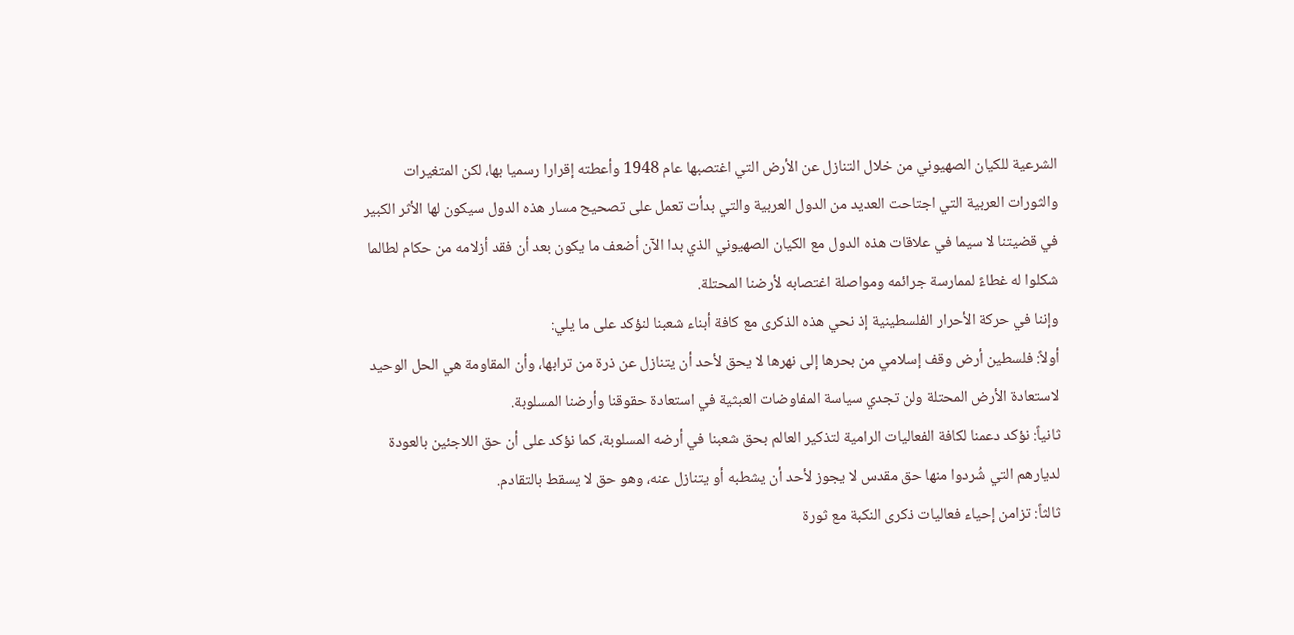الشرعية للكيان الصهيوني من خلال التنازل عن الأرض التي اغتصبها عام 1948 وأعطته إقرارا رسميا بها، لكن المتغيرات والثورات العربية التي اجتاحت العديد من الدول العربية والتي بدأت تعمل على تصحيح مسار هذه الدول سيكون لها الأثر الكبير في قضيتنا لا سيما في علاقات هذه الدول مع الكيان الصهيوني الذي بدا الآن أضعف ما يكون بعد أن فقد أزلامه من حكام لطالما شكلوا له غطاءً لممارسة جرائمه ومواصلة اغتصابه لأرضنا المحتلة.
وإننا في حركة الأحرار الفلسطينية إذ نحي هذه الذكرى مع كافة أبناء شعبنا لنؤكد على ما يلي:
أولاً: فلسطين أرض وقف إسلامي من بحرها إلى نهرها لا يحق لأحد أن يتنازل عن ذرة من ترابها، وأن المقاومة هي الحل الوحيد لاستعادة الأرض المحتلة ولن تجدي سياسة المفاوضات العبثية في استعادة حقوقنا وأرضنا المسلوبة.
ثانياً: نؤكد دعمنا لكافة الفعاليات الرامية لتذكير العالم بحق شعبنا في أرضه المسلوبة، كما نؤكد على أن حق اللاجئين بالعودة لديارهم التي شُردوا منها حق مقدس لا يجوز لأحد أن يشطبه أو يتنازل عنه، وهو حق لا يسقط بالتقادم.
ثالثاً: تزامن إحياء فعاليات ذكرى النكبة مع ثورة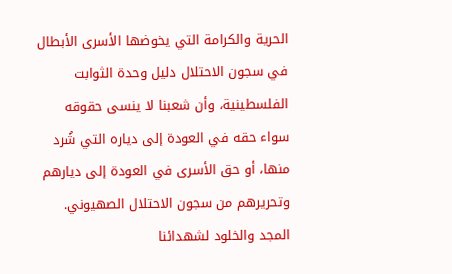الحرية والكرامة التي يخوضها الأسرى الأبطال في سجون الاحتلال دليل وحدة الثوابت الفلسطينية، وأن شعبنا لا ينسى حقوقه سواء حقه في العودة إلى دياره التي شُرد منها، أو حق الأسرى في العودة إلى ديارهم وتحريرهم من سجون الاحتلال الصهيوني.
المجد والخلود لشهدائنا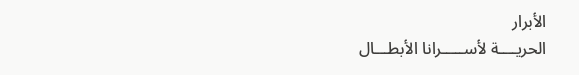الأبرار
الحريــــة لأســـــرانا الأبطـــال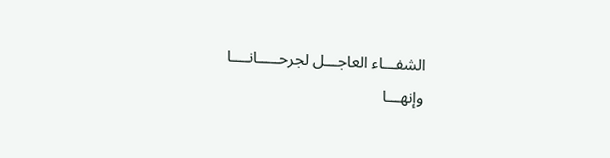الشفـــاء العاجـــل لجرحـــــانــــا
وإنهـــا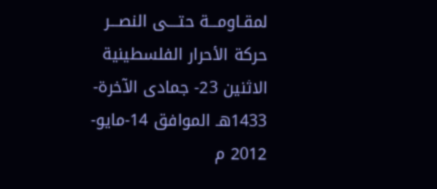لمقـاومـــة حتــــى النصـــر
حركة الأحرار الفلسطينية
الاثنين 23- جمادى الآخرة- 1433هـ الموافق 14-مايو- 2012 م